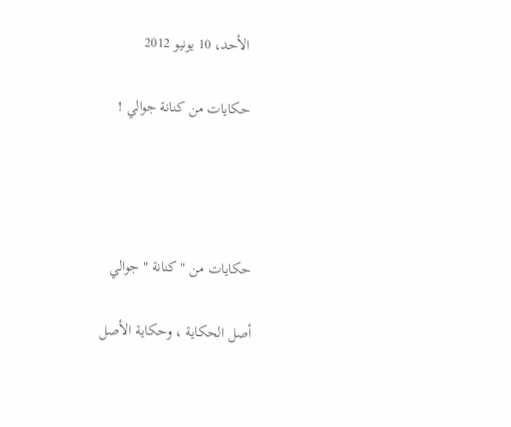الأحد، 10 يونيو 2012

حكايات من كنانة جوالي !




حكايات من " كنانة " جوالي

أصل الحكاية ، وحكاية الأصل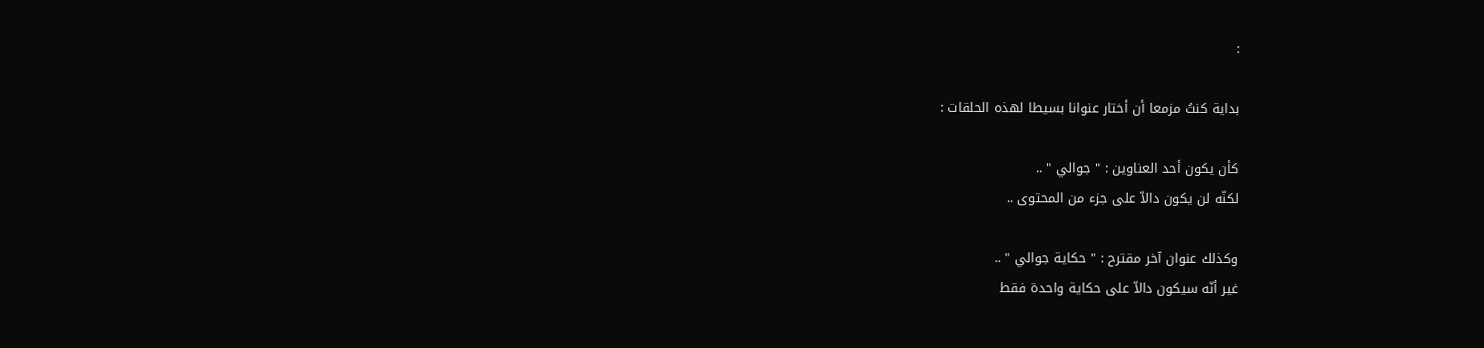:

بداية كنتُ مزمعا أن أختار عنوانا بسيطا لهذه الحلقات :

كأن يكون أحد العناوين : " جوالي " ..
لكنّه لن يكون دالاّ على جزء من المحتوى ..

وكذلك عنوان آخر مقترح : " حكاية جوالي " ..
غير أنّه سيكون دالاّ على حكاية واحدة فقط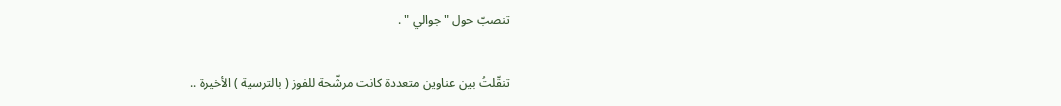تنصبّ حول " جوالي " .

تنقّلتُ بين عناوين متعددة كانت مرشّحة للفوز ( بالترسية ) الأخيرة ..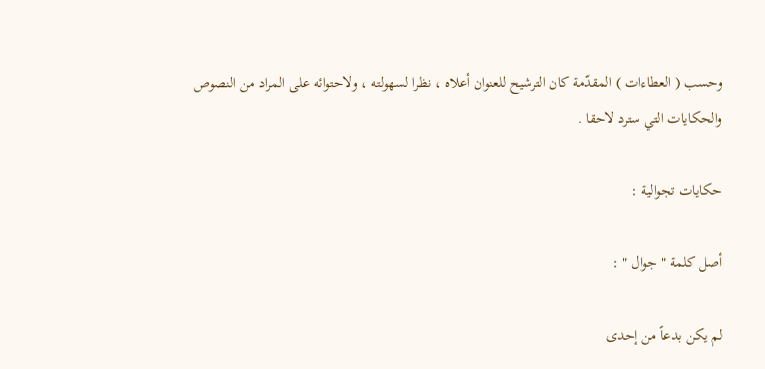وحسب ( العطاءات ) المقدّمة كان الترشيح للعنوان أعلاه ، نظرا لسهولته ، ولاحتوائه على المراد من النصوص والحكايات التي سترد لاحقا .

حكايات تجوالية :

أصل كلمة " جوال " :

لم يكن بدعاً من إحدى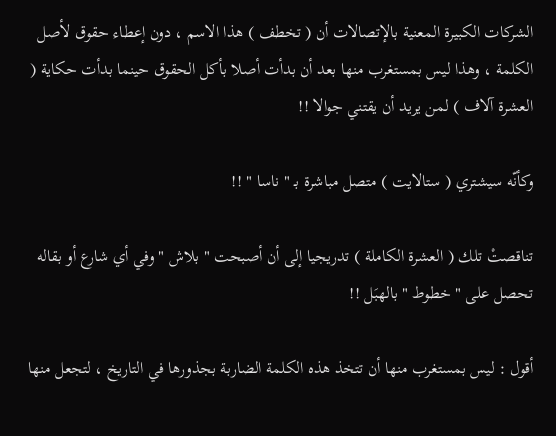الشركات الكبيرة المعنية بالإتصالات أن ( تخطف ) هذا الاسم ، دون إعطاء حقوق لأصل الكلمة ، وهذا ليس بمستغرب منها بعد أن بدأت أصلا بأكل الحقوق حينما بدأت حكاية ( العشرة آلاف ) لمن يريد أن يقتني جوالا !!

وكأنّه سيشتري ( ستالايت ) متصل مباشرة بـ " ناسا " !!

تناقصتْ تلك ( العشرة الكاملة ) تدريجيا إلى أن أصبحت " بلاش " وفي أي شارع أو بقاله تحصل على " خطوط " بالهبَل !!

أقول : ليس بمستغرب منها أن تتخذ هذه الكلمة الضاربة بجذورها في التاريخ ، لتجعل منها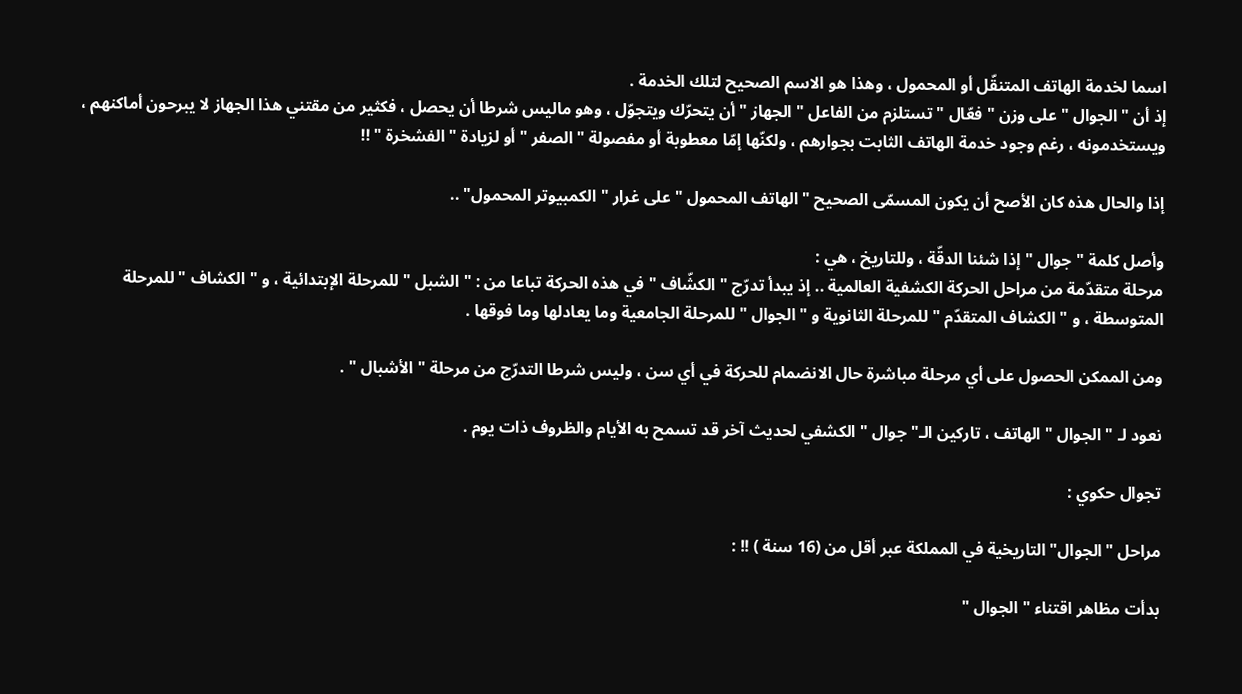اسما لخدمة الهاتف المتنقّل أو المحمول ، وهذا هو الاسم الصحيح لتلك الخدمة .
إذ أن " الجوال " على وزن " فعّال " تستلزم من الفاعل " الجهاز " أن يتحرّك ويتجوّل ، وهو ماليس شرطا أن يحصل ، فكثير من مقتني هذا الجهاز لا يبرحون أماكنهم ، ويستخدمونه ، رغم وجود خدمة الهاتف الثابت بجوارهم ، ولكنّها إمّا معطوبة أو مفصولة " الصفر " أو لزيادة " الفشخرة " !!

إذا والحال هذه كان الأصح أن يكون المسمّى الصحيح " الهاتف المحمول " على غرار " الكمبيوتر المحمول" ..

وأصل كلمة " جوال " إذا شئنا الدقّة ، وللتاريخ ، هي :
مرحلة متقدّمة من مراحل الحركة الكشفية العالمية .. إذ يبدأ تدرّج " الكشّاف " في هذه الحركة تباعا من : " الشبل " للمرحلة الإبتدائية ، و " الكشاف " للمرحلة المتوسطة ، و " الكشاف المتقدّم " للمرحلة الثانوية و " الجوال " للمرحلة الجامعية وما يعادلها وما فوقها .

ومن الممكن الحصول على أي مرحلة مباشرة حال الانضمام للحركة في أي سن ، وليس شرطا التدرّج من مرحلة " الأشبال " .

نعود لـ " الجوال " الهاتف ، تاركين الـ" جوال " الكشفي لحديث آخر قد تسمح به الأيام والظروف ذات يوم .

تجوال حكوي :

مراحل "الجوال" التاريخية في المملكة عبر أقل من (16 سنة ) !! :

بدأت مظاهر اقتناء " الجوال "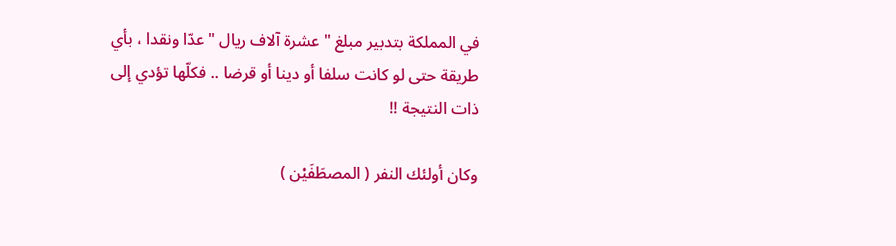في المملكة بتدبير مبلغ " عشرة آلاف ريال " عدّا ونقدا ، بأي طريقة حتى لو كانت سلفا أو دينا أو قرضا .. فكلّها تؤدي إلى ذات النتيجة !!

وكان أولئك النفر ( المصطَفَيْن )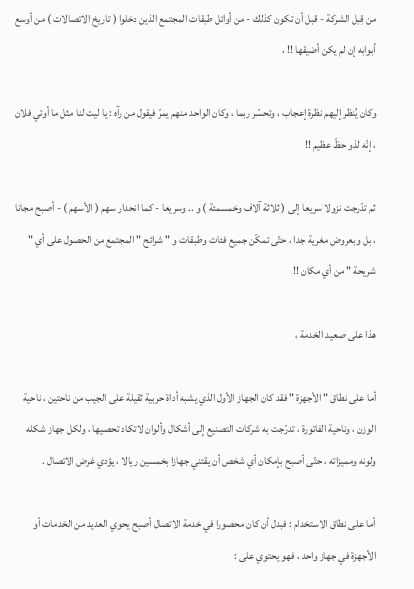من قِبل الشركة - قبل أن تكون كذلك - من أوائل طبقات المجتمع الذين دخلوا ( تاريخ الاتصالات ) من أوسع أبوابه إن لم يكن أضيقها !! ،

وكان يُنظر إليهم نظرة إعجاب ، وتحسّر ربما ، وكان الواحد منهم يمرّ فيقول من رآه : يا ليت لنا مثل ما أوتي فلان ، إنّه لذو حظّ عظيم !!

ثم تدّرجت نزولا سريعا إلى ( ثلاثة آلاف وخمسمئة ) و .. وسريعا - كما انحدار سهم ( الأسهم ) - أصبح مجانا ، بل وبعروض مغرية جدا ، حتّى تمكّن جميع فئات وطبقات و " شرائح " المجتمع من الحصول على أي " شريحة " من أي مكان !!

هذا على صعيد الخدمة ،

أما على نطاق " الأجهزة " فقد كان الجهاز الأول الذي يشبه أداة حربية ثقيلة على الجيب من ناحتين ، ناحية الوزن ، وناحية الفاتورة ، تدرّجت به شركات التصنيع إلى أشكال وألوان لاتكاد تحصيها ، ولكل جهاز شكله ولونه ومميزاته ، حتّى أصبح بإمكان أي شخص أن يقتني جهازا بخمسين ريالا ، يؤدي غرض الاتصال .

أما على نطاق الاستخدام : فبدل أن كان محصورا في خدمة الاتصال أصبح يحوي العديد من الخدمات أو الأجهزة في جهاز واحد ، فهو يحتوي على :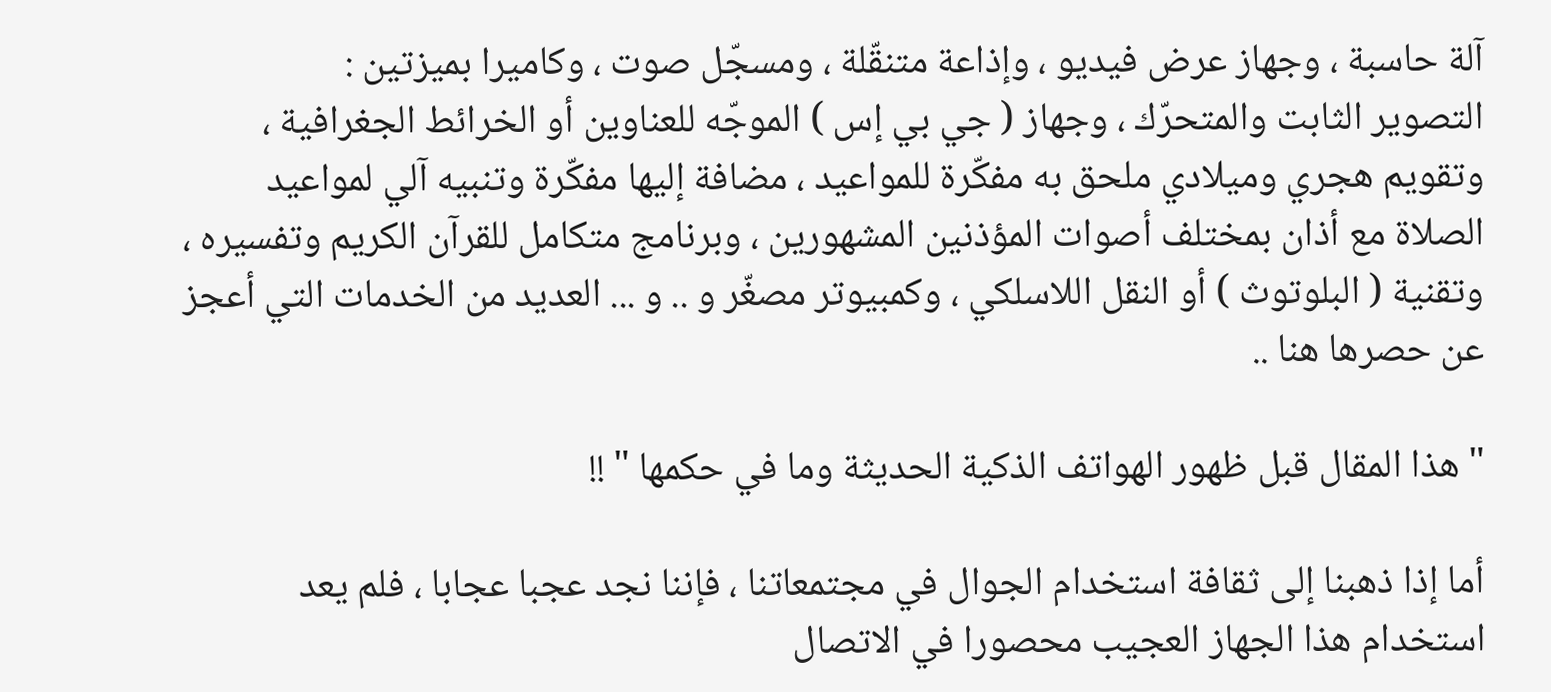آلة حاسبة ، وجهاز عرض فيديو ، وإذاعة متنقّلة ، ومسجّل صوت ، وكاميرا بميزتين :
التصوير الثابت والمتحرّك ، وجهاز ( جي بي إس ) الموجّه للعناوين أو الخرائط الجغرافية ، وتقويم هجري وميلادي ملحق به مفكّرة للمواعيد ، مضافة إليها مفكّرة وتنبيه آلي لمواعيد الصلاة مع أذان بمختلف أصوات المؤذنين المشهورين ، وبرنامج متكامل للقرآن الكريم وتفسيره ، وتقنية ( البلوتوث ) أو النقل اللاسلكي ، وكمبيوتر مصغّر و .. و ... العديد من الخدمات التي أعجز عن حصرها هنا ..

" هذا المقال قبل ظهور الهواتف الذكية الحديثة وما في حكمها " !!

أما إذا ذهبنا إلى ثقافة استخدام الجوال في مجتمعاتنا ، فإننا نجد عجبا عجابا ، فلم يعد استخدام هذا الجهاز العجيب محصورا في الاتصال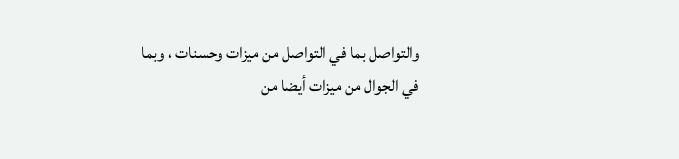والتواصل بما في التواصل من ميزات وحسنات ، وبما في الجوال من ميزات أيضا من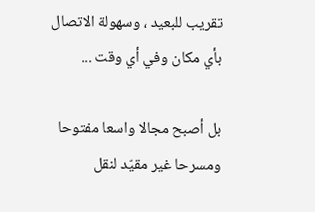تقريب للبعيد ، وسهولة الاتصال بأي مكان وفي أي وقت ...

بل أصبح مجالا واسعا مفتوحا ومسرحا غير مقيّد لنقل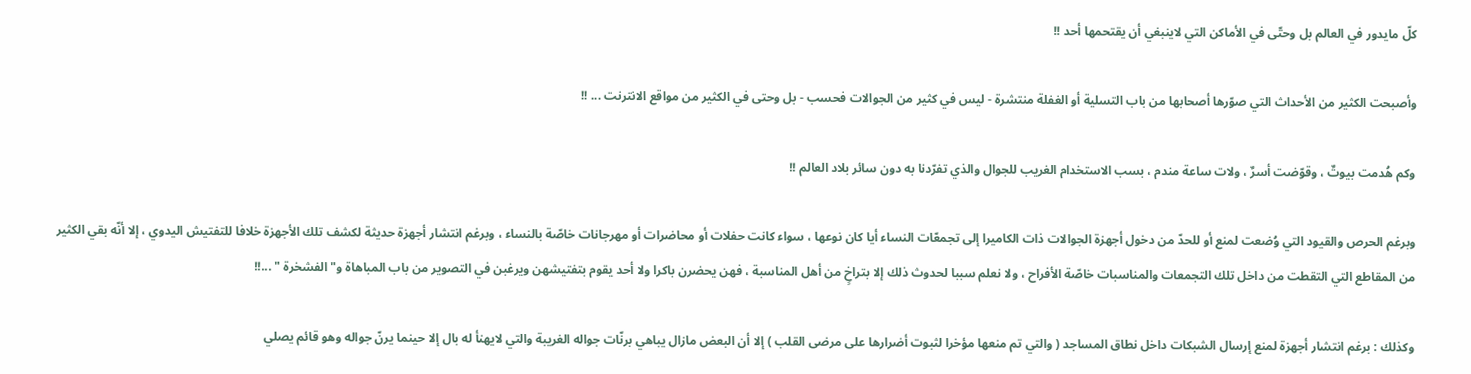كلّ مايدور في العالم بل وحتّى في الأماكن التي لاينبغي أن يقتحمها أحد !!

وأصبحت الكثير من الأحداث التي صوّرها أصحابها من باب التسلية أو الغفلة منتشرة - ليس في كثير من الجوالات فحسب - بل وحتى في الكثير من مواقع الانترنت ... !!

وكم هُدمت بيوتٌ ، وقوّضت أسرٌ ، ولات ساعة مندم ، بسب الاستخدام الغريب للجوال والذي تفرّدنا به دون سائر بلاد العالم !!

وبرغم الحرص والقيود التي وُضعت لمنع أو للحدّ من دخول أجهزة الجوالات ذات الكاميرا إلى تجمعّات النساء أيا كان نوعها ، سواء كانت حفلات أو محاضرات أو مهرجانات خاصّة بالنساء ، وبرغم انتشار أجهزة حديثة لكشف تلك الأجهزة خلافا للتفتيش اليدوي ، إلا أنّه بقي الكثير من المقاطع التي التقطت من داخل تلك التجمعات والمناسبات خاصّة الأفراح ، ولا نعلم سببا لحدوث ذلك إلا بتراخٍ من أهل المناسبة ، فهن يحضرن باكرا ولا أحد يقوم بتفتيشهن ويرغبن في التصوير من باب المباهاة و" الفشخرة " ...!!

وكذلك : برغم انتشار أجهزة لمنع إرسال الشبكات داخل نطاق المساجد ( والتي تم منعها مؤخرا لثبوت أضرارها على مرضى القلب ) إلا أن البعض مازال يباهي برنّات جواله الغريبة والتي لايهنأ له بال إلا حينما يرنّ جواله وهو قائم يصلي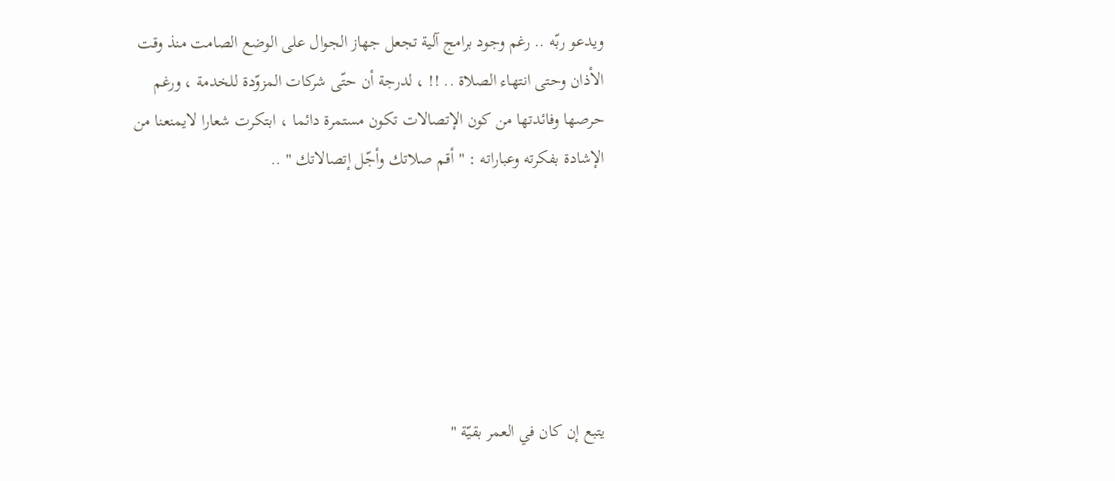ويدعو ربّه .. رغم وجود برامج آلية تجعل جهاز الجوال على الوضع الصامت منذ وقت الأذان وحتى انتهاء الصلاة .. !! ، لدرجة أن حتّى شركات المزوّدة للخدمة ، ورغم حرصها وفائدتها من كون الإتصالات تكون مستمرة دائما ، ابتكرت شعارا لايمنعنا من الإشادة بفكرته وعباراته : " أقم صلاتك وأجّل إتصالاتك " ..






يتبع إن كان في العمر بقيّة "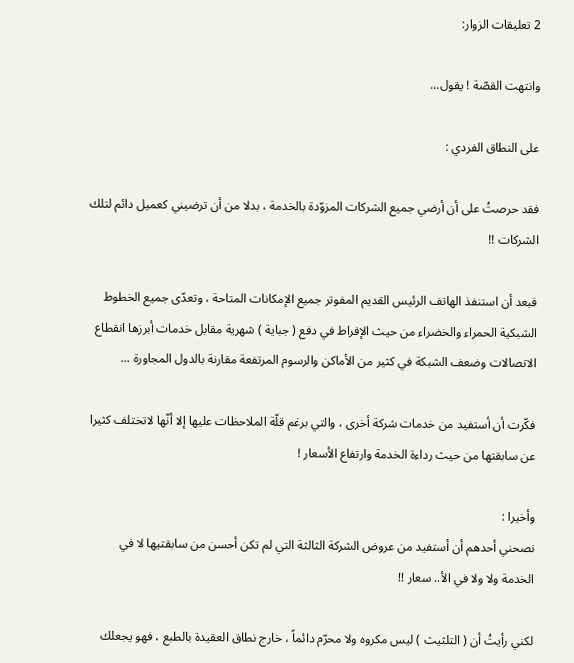2 تعليقات الزوار:

وانتهت القصّة ! يقول...

على النطاق الفردي :

فقد حرصتُ على أن أرضي جميع الشركات المزوّدة بالخدمة ، بدلا من أن ترضيني كعميل دائم لتلك الشركات !!

فبعد أن استنفذ الهاتف الرئيس القديم المفوتر جميع الإمكانات المتاحة ، وتعدّى جميع الخطوط الشبكية الحمراء والخضراء من حيث الإفراط في دفع ( جباية ) شهرية مقابل خدمات أبرزها انقطاع الاتصالات وضعف الشبكة في كثير من الأماكن والرسوم المرتفعة مقارنة بالدول المجاورة ...

فكّرت أن أستفيد من خدمات شركة أخرى ، والتي برغم قلّة الملاحظات عليها إلا أنّها لاتختلف كثيرا عن سابقتها من حيث رداءة الخدمة وارتفاع الأسعار !

وأخيرا :
نصحني أحدهم أن أستفيد من عروض الشركة الثالثة التي لم تكن أحسن من سابقتيها لا في الخدمة ولا ولا في الأ.. سعار !!

لكني رأيتُ أن ( التلثيث ) ليس مكروه ولا محرّم دائماً ، خارج نطاق العقيدة بالطبع ، فهو يجعلك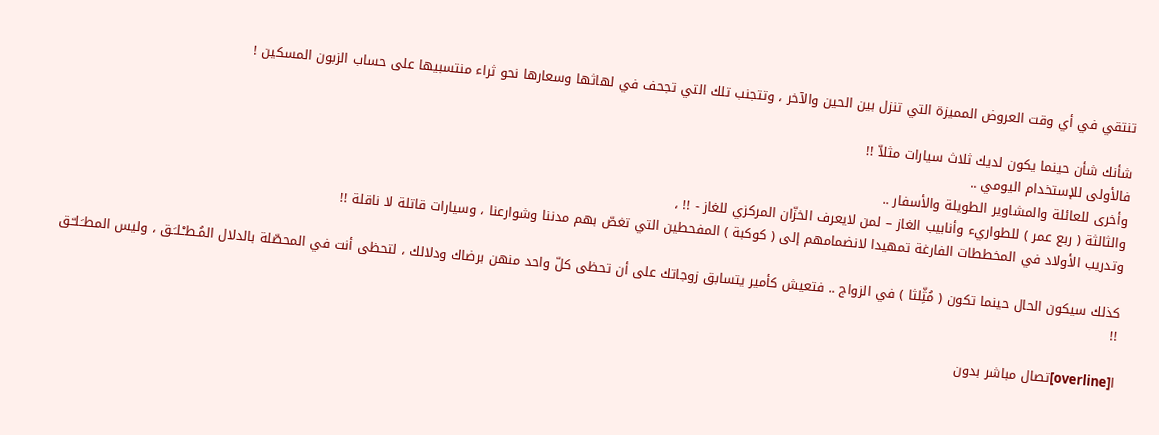تنتقي في أي وقت العروض المميزة التي تنزل بين الحين والآخر ، وتتجنب تلك التي تجحف في لهاثها وسعارها نحو ثراء منتسبيها على حساب الزبون المسكين !

شأنك شأن حينما يكون لديك ثلاث سيارات مثلاّ !!
فالأولى للإستخدام اليومي ..
وأخرى للعائلة والمشاوير الطويلة والأسفار ..
والثالثة ( ربع عمر ) للطواريء وأنابيب الغاز – لمن لايعرف الخزّان المركزي للغاز - !! ،
وتدريب الأولاد في المخططات الفارغة تمهيدا لانضمامهم إلى ( كوكبة ) المفحطين التي تغصّ بهم مدننا وشوارعنا ، وسيارات قاتلة لا ناقلة !!

كذلك سيكون الحال حينما تكون ( مُثِّلثا ) في الزواج .. فتعيش كأمير يتسابق زوجاتك على أن تحظى كلّ واحد منهن برضاك ودلالك ، لتحظى أنت في المحصّلة بالدلال المُـطـْـلـَـق ، وليس المطـَـلـّـق !!

ا[overline]تصال مباشر بدون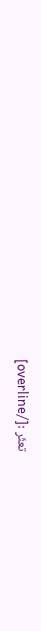تعثّر :[/overline]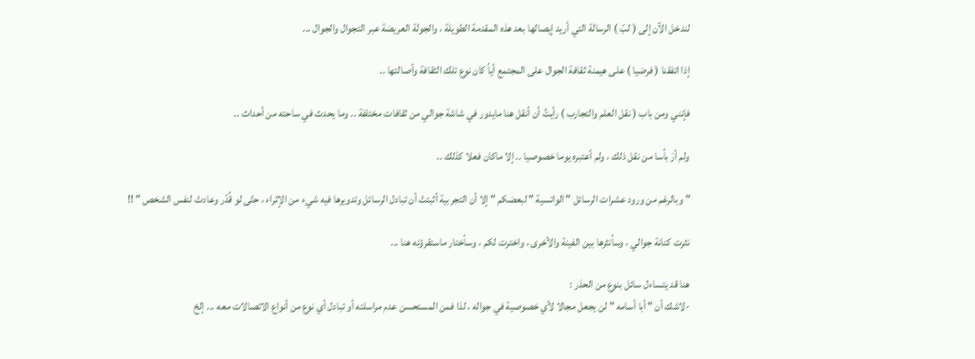لندخل الآن إلى ( لبّ ) الرسالة التي أريد إيصالها بعد هذه المقدمة الطويلة ، والجولة العريضة عبر التجوال والجوال ...

إذا اتفقنا ( فرضيا ) على هيمنة ثقافة الجوال على المجتمع أياً كان نوع تلك الثقافة وأصالتها ..

فإنني ومن باب ( نقل العلم والتجارب ) رأيتُ أن أنقل هنا مايدور في شاشة جوالي من ثقافات مختلفة .. وما يحدث في ساحته من أحداث ..

ولم أرَ بأسا من نقل ذلك ، ولم أعتبره يوما خصوصيا .. إلا ماكان فعلا كذلك ..

" وبالرغم من ورود عشرات الرسائل " الواتسية " لبعضكم " إلا أن التجربية أثبتتْ أن تبادل الرسائل وتدويرها فيه شيء من الإثراء ، حتّى لو قُدّر وعادتْ لنفس الشخص " !!

نثرت كنانة جوالي ، وسأنثرها بين الفينة والأخرى ، واخترت لكم ، وسأختار ماستقرؤنه هنا ...

هنا قد يتساءل سائل بنوع من الحذر :
-لاشك أن " أبا أسامه " لن يجعل مجالا لأي خصوصية في جواله ، لذا فمن المستحسن عدم مراسلته أو تبادل أي نوع من أنواع الاتصالات معه ... إلخ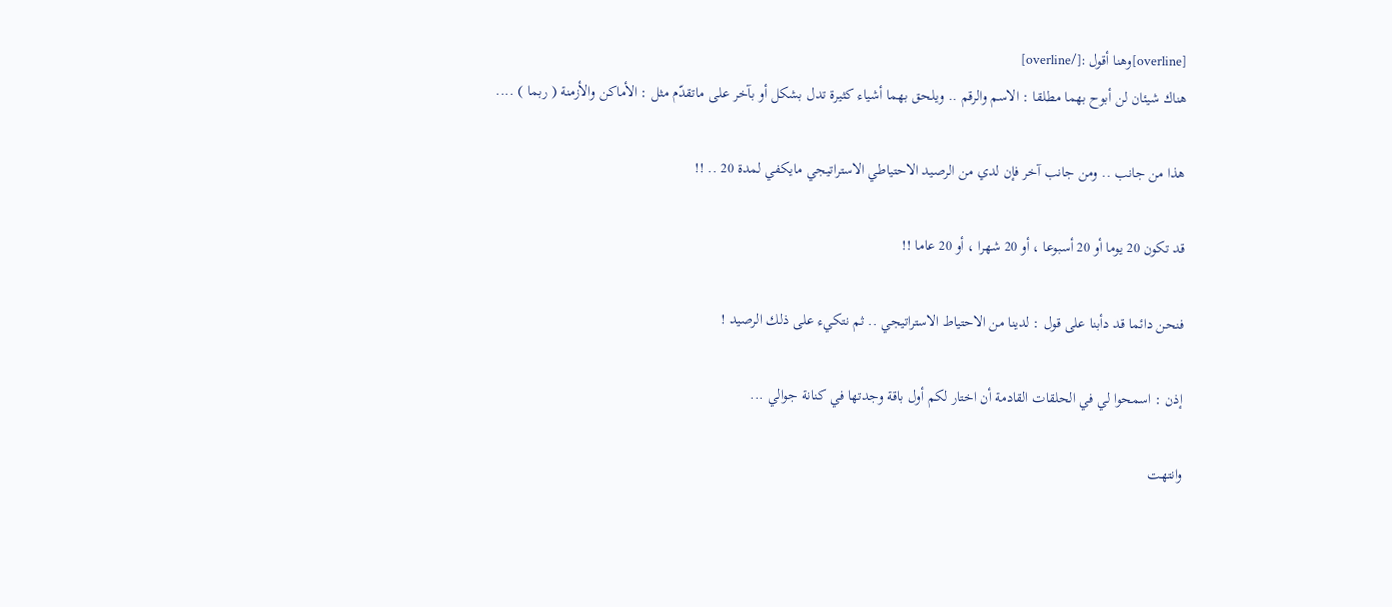[overline]وهنا أقول :[/overline]
هناك شيئان لن أبوح بهما مطلقا : الاسم والرقم .. ويلحق بهما أشياء كثيرة تدل بشكل أو بآخر على ماتقدّم مثل : الأماكن والأزمنة ( ربما ) ....

هذا من جانب .. ومن جانب آخر فإن لدي من الرصيد الاحتياطي الاستراتيجي مايكفي لمدة 20 .. !!

قد تكون 20 يوما أو 20 أسبوعا ، أو 20 شهرا ، أو 20 عاما !!

فنحن دائما قد دأبنا على قول : لدينا من الاحتياط الاستراتيجي .. ثم نتكيء على ذلك الرصيد !

إذن : اسمحوا لي في الحلقات القادمة أن اختار لكم أول باقة وجدتها في كنانة جوالي ...

وانتهت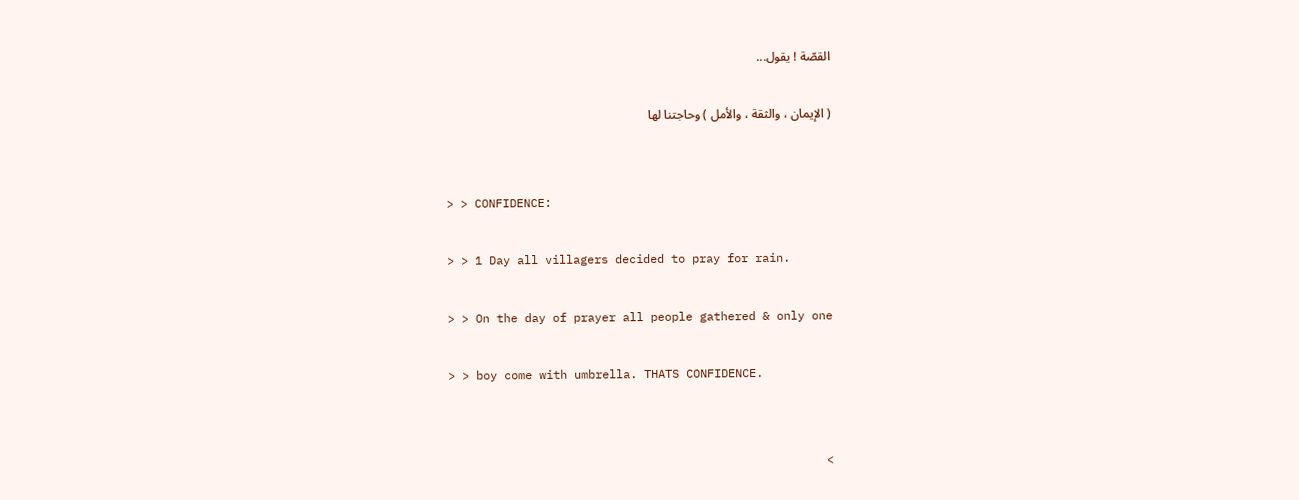القصّة ! يقول...

( الإيمان ، والثقة ، والأمل ) وحاجتنا لها


> > CONFIDENCE:

> > 1 Day all villagers decided to pray for rain.

> > On the day of prayer all people gathered & only one

> > boy come with umbrella. THATS CONFIDENCE.


>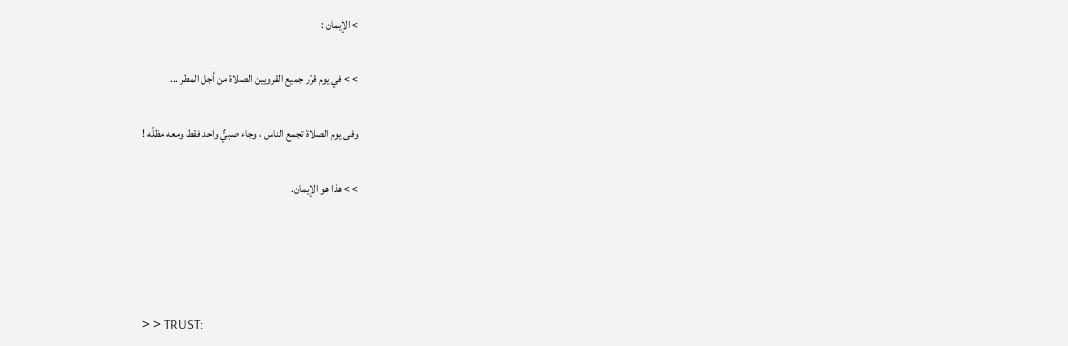> الإيمان :

> > في يوم قرّر جميع القرويين الصلاة من أجل المطر ...

وفى يوم الصلاة تجمع الناس ، وجاء صبيٌّ واحد فقط ومعه مظلّه !

> > هذا هو الإيمان.




> > TRUST: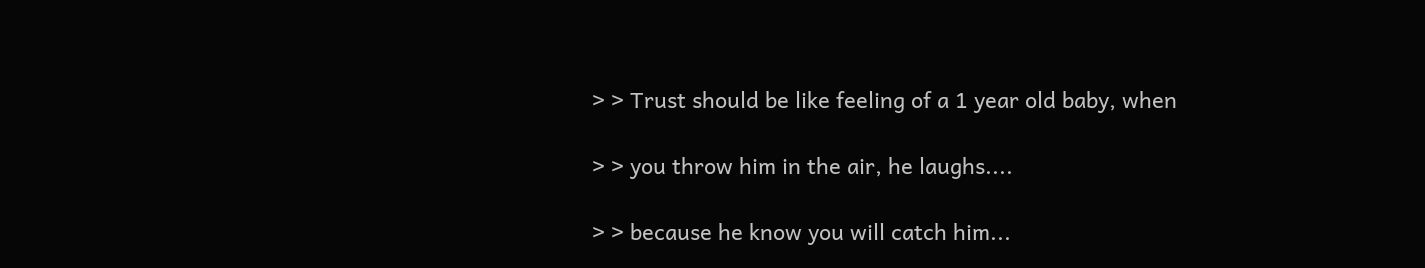> > Trust should be like feeling of a 1 year old baby, when

> > you throw him in the air, he laughs....

> > because he know you will catch him...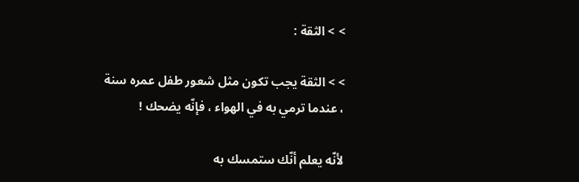> > الثقة :

> > الثقة يجب تكون مثل شعور طفل عمره سنة ، عندما ترمي به في الهواء ، فإنّه يضحك !

لأنّه يعلم أنّك ستمسك به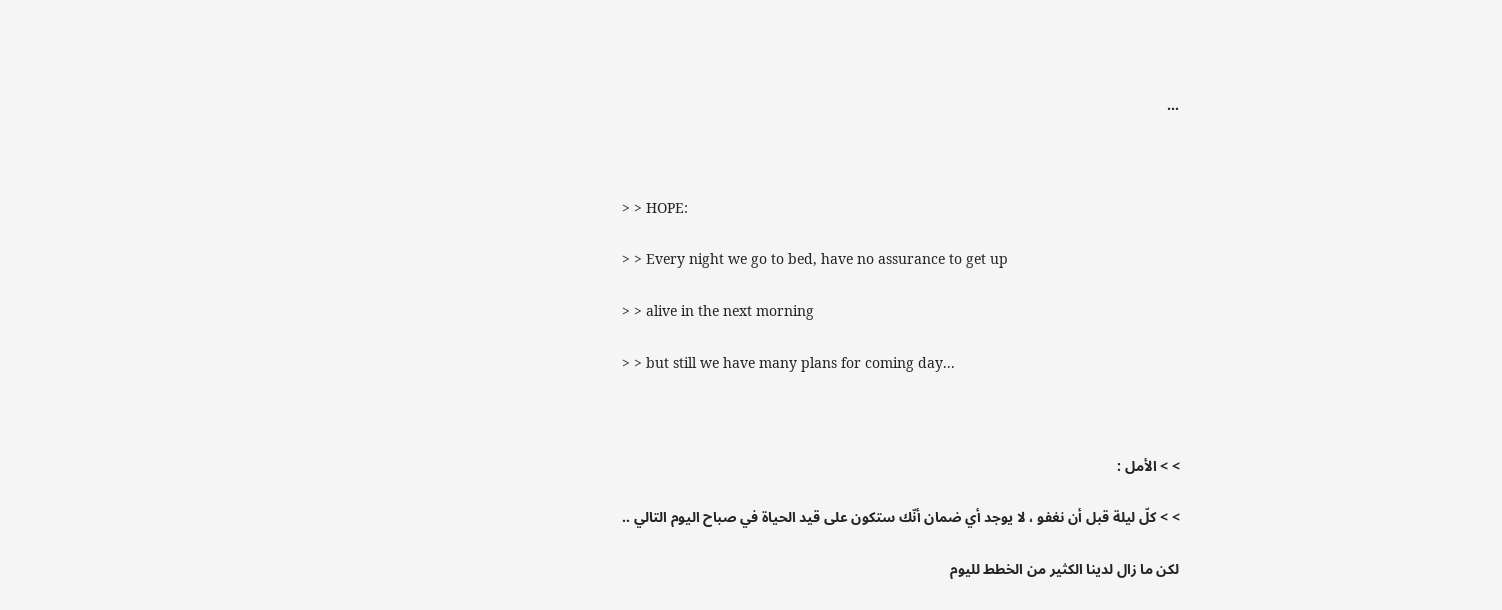...



> > HOPE:

> > Every night we go to bed, have no assurance to get up

> > alive in the next morning

> > but still we have many plans for coming day...



> > الأمل :

> > كلّ ليلة قبل أن نغفو ، لا يوجد أي ضمان أنّك ستكون على قيد الحياة في صباح اليوم التالي ..

لكن ما زال لدينا الكثير من الخطط لليوم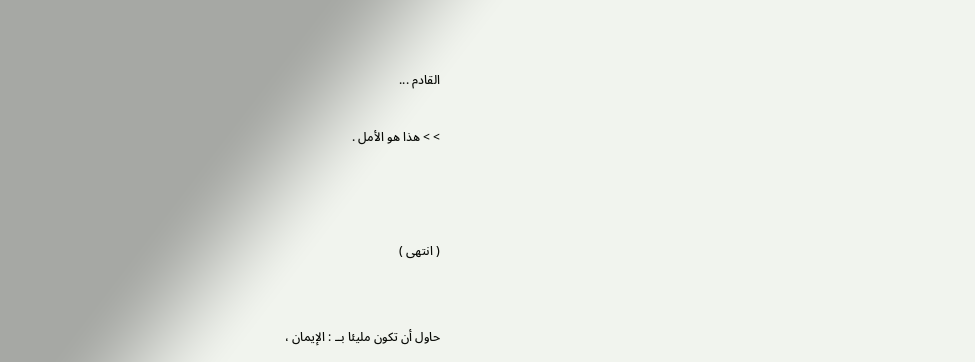القادم ...

> > هذا هو الأمل .



( انتهى )


حاول أن تكون مليئا بــ : الإيمان ،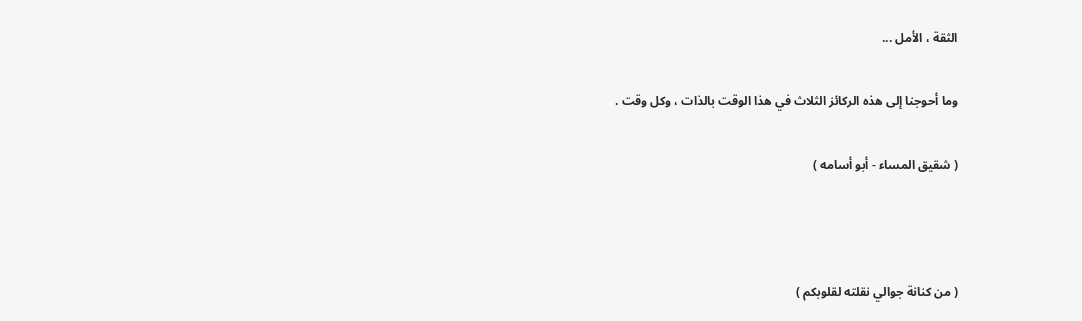الثقة ، الأمل ...

وما أحوجنا إلى هذه الركائز الثلاث في هذا الوقت بالذات ، وكل وقت .

( شقيق المساء - أبو أسامه )



( من كنانة جوالي نقلته لقلوبكم )